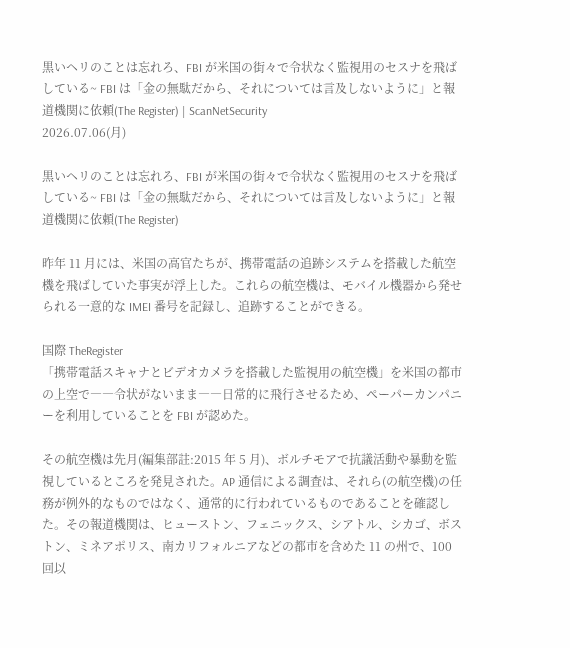黒いヘリのことは忘れろ、FBI が米国の街々で令状なく監視用のセスナを飛ばしている~ FBI は「金の無駄だから、それについては言及しないように」と報道機関に依頼(The Register) | ScanNetSecurity
2026.07.06(月)

黒いヘリのことは忘れろ、FBI が米国の街々で令状なく監視用のセスナを飛ばしている~ FBI は「金の無駄だから、それについては言及しないように」と報道機関に依頼(The Register)

昨年 11 月には、米国の高官たちが、携帯電話の追跡システムを搭載した航空機を飛ばしていた事実が浮上した。これらの航空機は、モバイル機器から発せられる一意的な IMEI 番号を記録し、追跡することができる。

国際 TheRegister
「携帯電話スキャナとビデオカメラを搭載した監視用の航空機」を米国の都市の上空で――令状がないまま――日常的に飛行させるため、ペーパーカンパニーを利用していることを FBI が認めた。

その航空機は先月(編集部註:2015 年 5 月)、ボルチモアで抗議活動や暴動を監視しているところを発見された。AP 通信による調査は、それら(の航空機)の任務が例外的なものではなく、通常的に行われているものであることを確認した。その報道機関は、ヒューストン、フェニックス、シアトル、シカゴ、ボストン、ミネアポリス、南カリフォルニアなどの都市を含めた 11 の州で、100 回以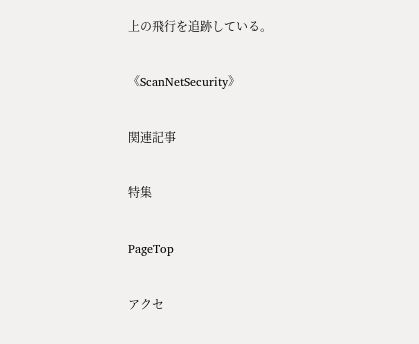上の飛行を追跡している。

《ScanNetSecurity》

関連記事

特集

PageTop

アクセ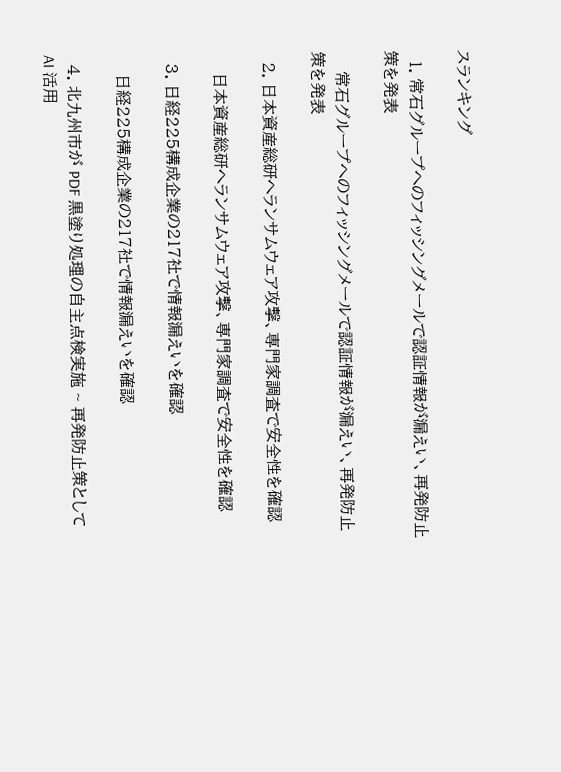スランキング

  1. 常石グループへのフィッシングメールで認証情報が漏えい、再発防止策を発表

    常石グループへのフィッシングメールで認証情報が漏えい、再発防止策を発表

  2. 日本資産総研へランサムウェア攻撃、専門家調査で安全性を確認

    日本資産総研へランサムウェア攻撃、専門家調査で安全性を確認

  3. 日経225構成企業の217社で情報漏えいを確認

    日経225構成企業の217社で情報漏えいを確認

  4. 北九州市が PDF 黒塗り処理の自主点検実施 ~ 再発防止策として AI 活用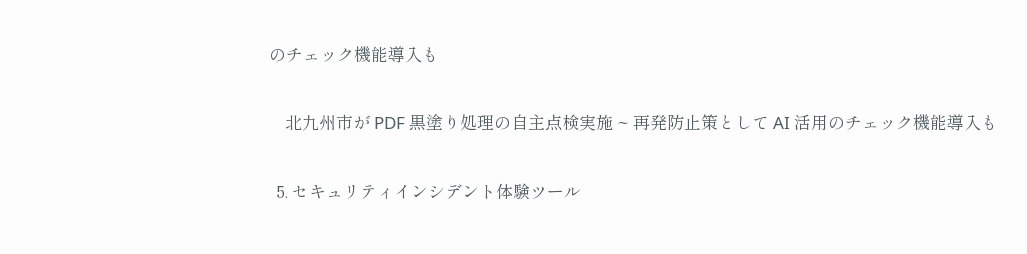のチェック機能導入も

    北九州市が PDF 黒塗り処理の自主点検実施 ~ 再発防止策として AI 活用のチェック機能導入も

  5. セキュリティインシデント体験ツール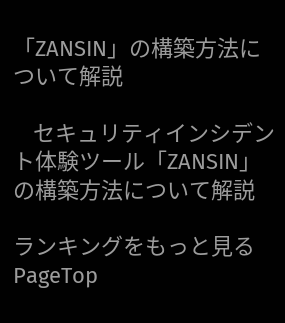「ZANSIN」の構築方法について解説

    セキュリティインシデント体験ツール「ZANSIN」の構築方法について解説

ランキングをもっと見る
PageTop